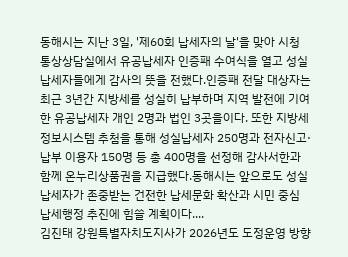동해시는 지난 3일, '제60회 납세자의 날'을 맞아 시청 통상상담실에서 유공납세자 인증패 수여식을 열고 성실납세자들에게 감사의 뜻을 전했다.인증패 전달 대상자는 최근 3년간 지방세를 성실히 납부하며 지역 발전에 기여한 유공납세자 개인 2명과 법인 3곳을이다. 또한 지방세정보시스템 추첨을 통해 성실납세자 250명과 전자신고·납부 이용자 150명 등 총 400명을 선정해 감사서한과 함께 온누리상품권을 지급했다.동해시는 앞으로도 성실납세자가 존중받는 건전한 납세문화 확산과 시민 중심 납세행정 추진에 힘쓸 계획이다....
김진태 강원특별자치도지사가 2026년도 도정운영 방향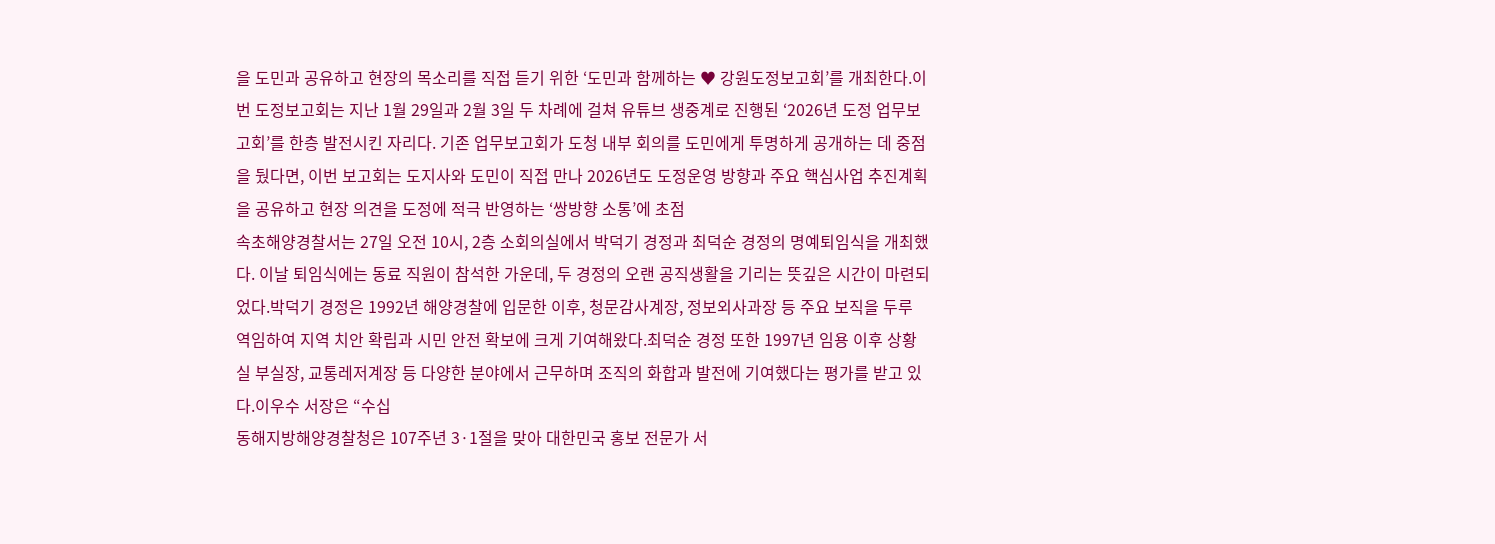을 도민과 공유하고 현장의 목소리를 직접 듣기 위한 ‘도민과 함께하는 ♥ 강원도정보고회’를 개최한다.이번 도정보고회는 지난 1월 29일과 2월 3일 두 차례에 걸쳐 유튜브 생중계로 진행된 ‘2026년 도정 업무보고회’를 한층 발전시킨 자리다. 기존 업무보고회가 도청 내부 회의를 도민에게 투명하게 공개하는 데 중점을 뒀다면, 이번 보고회는 도지사와 도민이 직접 만나 2026년도 도정운영 방향과 주요 핵심사업 추진계획을 공유하고 현장 의견을 도정에 적극 반영하는 ‘쌍방향 소통’에 초점
속초해양경찰서는 27일 오전 10시, 2층 소회의실에서 박덕기 경정과 최덕순 경정의 명예퇴임식을 개최했다. 이날 퇴임식에는 동료 직원이 참석한 가운데, 두 경정의 오랜 공직생활을 기리는 뜻깊은 시간이 마련되었다.박덕기 경정은 1992년 해양경찰에 입문한 이후, 청문감사계장, 정보외사과장 등 주요 보직을 두루 역임하여 지역 치안 확립과 시민 안전 확보에 크게 기여해왔다.최덕순 경정 또한 1997년 임용 이후 상황실 부실장, 교통레저계장 등 다양한 분야에서 근무하며 조직의 화합과 발전에 기여했다는 평가를 받고 있다.이우수 서장은 “수십
동해지방해양경찰청은 107주년 3·1절을 맞아 대한민국 홍보 전문가 서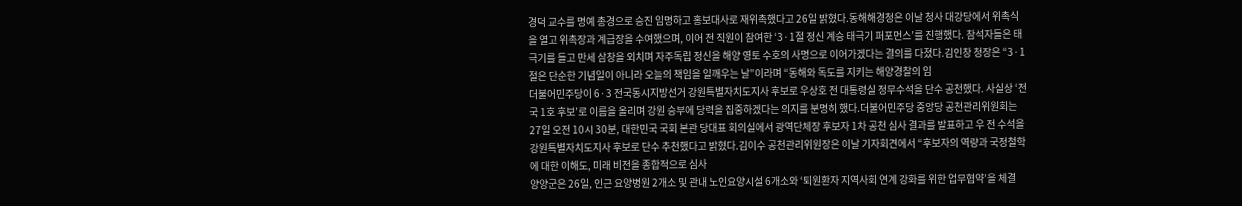경덕 교수를 명예 총경으로 승진 임명하고 홍보대사로 재위촉했다고 26일 밝혔다.동해해경청은 이날 청사 대강당에서 위촉식을 열고 위촉장과 계급장을 수여했으며, 이어 전 직원이 참여한 ‘3·1절 정신 계승 태극기 퍼포먼스’를 진행했다. 참석자들은 태극기를 들고 만세 삼창을 외치며 자주독립 정신을 해양 영토 수호의 사명으로 이어가겠다는 결의를 다졌다.김인창 청장은 “3·1절은 단순한 기념일이 아니라 오늘의 책임을 일깨우는 날”이라며 “동해와 독도를 지키는 해양경찰의 임
더불어민주당이 6·3 전국동시지방선거 강원특별자치도지사 후보로 우상호 전 대통령실 정무수석을 단수 공천했다. 사실상 ‘전국 1호 후보’로 이름을 올리며 강원 승부에 당력을 집중하겠다는 의지를 분명히 했다.더불어민주당 중앙당 공천관리위원회는 27일 오전 10시 30분, 대한민국 국회 본관 당대표 회의실에서 광역단체장 후보자 1차 공천 심사 결과를 발표하고 우 전 수석을 강원특별자치도지사 후보로 단수 추천했다고 밝혔다.김이수 공천관리위원장은 이날 기자회견에서 “후보자의 역량과 국정철학에 대한 이해도, 미래 비전을 종합적으로 심사
양양군은 26일, 인근 요양병원 2개소 및 관내 노인요양시설 6개소와 ‘퇴원환자 지역사회 연계 강화를 위한 업무협약’을 체결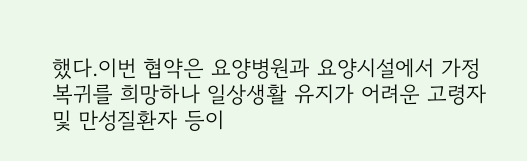했다.이번 협약은 요양병원과 요양시설에서 가정 복귀를 희망하나 일상생활 유지가 어려운 고령자 및 만성질환자 등이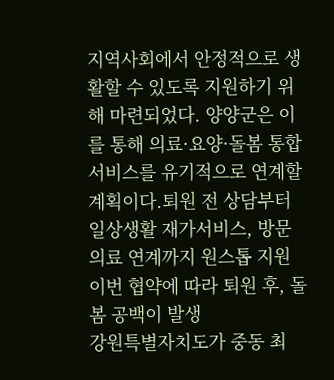지역사회에서 안정적으로 생활할 수 있도록 지원하기 위해 마련되었다. 양양군은 이를 통해 의료·요양·돌봄 통합서비스를 유기적으로 연계할 계획이다.퇴원 전 상담부터 일상생활 재가서비스, 방문의료 연계까지 원스톱 지원 이번 협약에 따라 퇴원 후, 돌봄 공백이 발생
강원특별자치도가 중동 최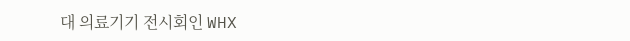대 의료기기 전시회인 WHX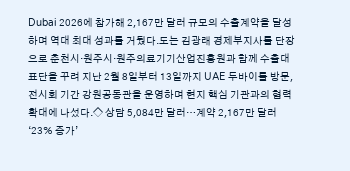Dubai 2026에 참가해 2,167만 달러 규모의 수출계약을 달성하며 역대 최대 성과를 거뒀다.도는 김광래 경제부지사를 단장으로 춘천시·원주시·원주의료기기산업진흥원과 함께 수출대표단을 꾸려 지난 2월 8일부터 13일까지 UAE 두바이를 방문, 전시회 기간 강원공동관을 운영하며 현지 핵심 기관과의 협력 확대에 나섰다.◇ 상담 5,084만 달러…계약 2,167만 달러 ‘23% 증가’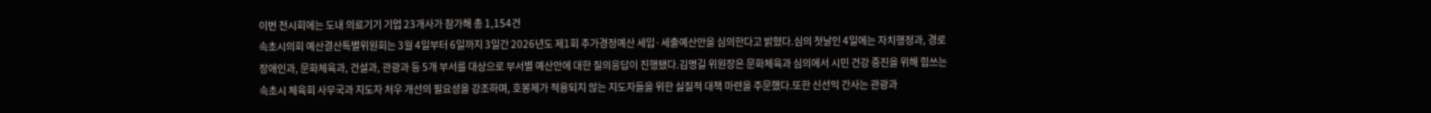이번 전시회에는 도내 의료기기 기업 23개사가 참가해 총 1,154건
속초시의회 예산결산특별위원회는 3월 4일부터 6일까지 3일간 2026년도 제1회 추가경정예산 세입·세출예산안을 심의한다고 밝혔다.심의 첫날인 4일에는 자치행정과, 경로장애인과, 문화체육과, 건설과, 관광과 등 5개 부서를 대상으로 부서별 예산안에 대한 질의응답이 진행됐다.김명길 위원장은 문화체육과 심의에서 시민 건강 증진을 위해 힘쓰는 속초시 체육회 사무국과 지도자 처우 개선의 필요성을 강조하며, 호봉제가 적용되지 않는 지도자들을 위한 실질적 대책 마련을 주문했다.또한 신선익 간사는 관광과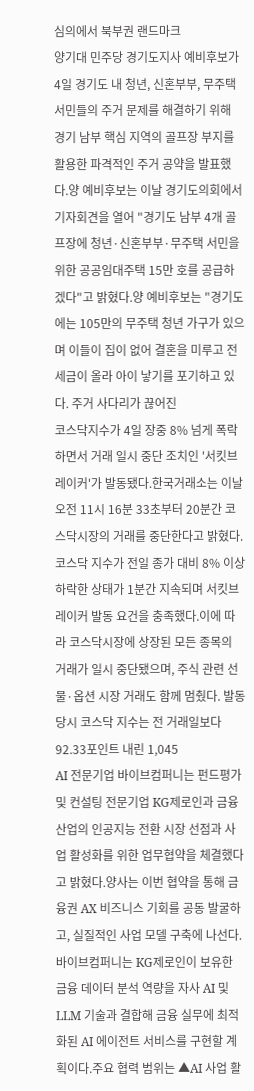심의에서 북부권 랜드마크
양기대 민주당 경기도지사 예비후보가 4일 경기도 내 청년, 신혼부부, 무주택 서민들의 주거 문제를 해결하기 위해 경기 남부 핵심 지역의 골프장 부지를 활용한 파격적인 주거 공약을 발표했다.양 예비후보는 이날 경기도의회에서 기자회견을 열어 "경기도 남부 4개 골프장에 청년·신혼부부·무주택 서민을 위한 공공임대주택 15만 호를 공급하겠다"고 밝혔다.양 예비후보는 "경기도에는 105만의 무주택 청년 가구가 있으며 이들이 집이 없어 결혼을 미루고 전세금이 올라 아이 낳기를 포기하고 있다. 주거 사다리가 끊어진
코스닥지수가 4일 장중 8% 넘게 폭락하면서 거래 일시 중단 조치인 '서킷브레이커'가 발동됐다.한국거래소는 이날 오전 11시 16분 33초부터 20분간 코스닥시장의 거래를 중단한다고 밝혔다.코스닥 지수가 전일 종가 대비 8% 이상 하락한 상태가 1분간 지속되며 서킷브레이커 발동 요건을 충족했다.이에 따라 코스닥시장에 상장된 모든 종목의 거래가 일시 중단됐으며, 주식 관련 선물·옵션 시장 거래도 함께 멈췄다. 발동 당시 코스닥 지수는 전 거래일보다 92.33포인트 내린 1,045
AI 전문기업 바이브컴퍼니는 펀드평가 및 컨설팅 전문기업 KG제로인과 금융 산업의 인공지능 전환 시장 선점과 사업 활성화를 위한 업무협약을 체결했다고 밝혔다.양사는 이번 협약을 통해 금융권 AX 비즈니스 기회를 공동 발굴하고, 실질적인 사업 모델 구축에 나선다. 바이브컴퍼니는 KG제로인이 보유한 금융 데이터 분석 역량을 자사 AI 및 LLM 기술과 결합해 금융 실무에 최적화된 AI 에이전트 서비스를 구현할 계획이다.주요 협력 범위는 ▲AI 사업 활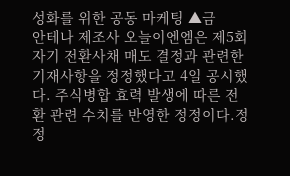성화를 위한 공동 마케팅 ▲금
안테나 제조사 오늘이엔엠은 제5회 자기 전환사채 매도 결정과 관련한 기재사항을 정정했다고 4일 공시했다. 주식병합 효력 발생에 따른 전환 관련 수치를 반영한 정정이다.정정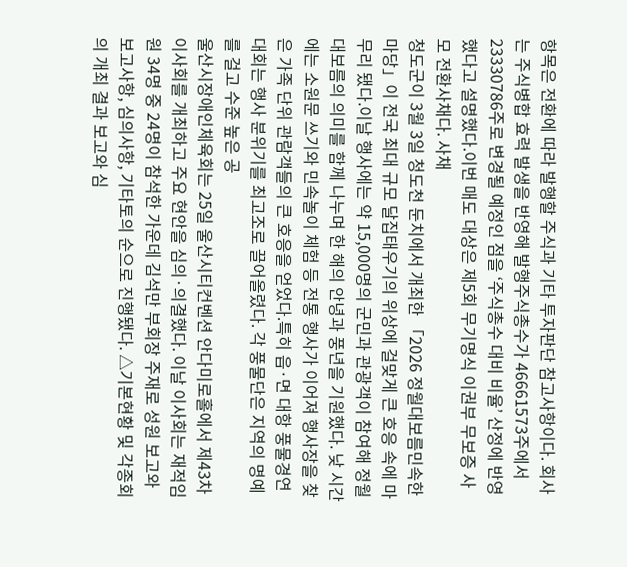항목은 전환에 따라 발행할 주식과 기타 투자판단 참고사항이다. 회사는 주식병합 효력 발생을 반영해 발행주식총수가 46661573주에서 23330786주로 변경될 예정인 점을 ‘주식총수 대비 비율’ 산정에 반영했다고 설명했다.이번 매도 대상은 제5회 무기명식 이권부 무보증 사모 전환사채다. 사채
청도군이 3월 3일 청도천 둔치에서 개최한 「2026 정월대보름민속한마당」이 전국 최대 규모 달집태우기의 위상에 걸맞게 큰 호응 속에 마무리 됐다.이날 행사에는 약 15,000명의 군민과 관광객이 참여해 정월대보름의 의미를 함께 나누며 한 해의 안녕과 풍년을 기원했다. 낮 시간에는 소원문 쓰기와 민속놀이 체험 등 전통 행사가 이어져 행사장을 찾은 가족 단위 관람객들의 큰 호응을 얻었다.특히 읍·면 대항 풍물경연대회는 행사 분위기를 최고조로 끌어올렸다. 각 풍물단은 지역의 명예를 걸고 수준 높은 공
울산시장애인체육회는 25일 울산시티컨벤션 안다미로홀에서 제43차 이사회를 개최하고 주요 현안을 심의·의결했다. 이날 이사회는 재적임원 34명 중 24명이 참석한 가운데 김석만 부회장 주재로 성원 보고와 보고사항, 심의사항, 기타토의 순으로 진행됐다. △기본현황 및 각종회의 개최 결과 보고와 심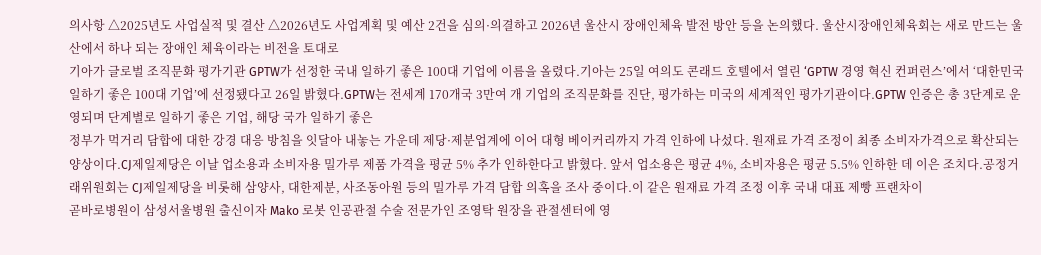의사항 △2025년도 사업실적 및 결산 △2026년도 사업계획 및 예산 2건을 심의·의결하고 2026년 울산시 장애인체육 발전 방안 등을 논의했다. 울산시장애인체육회는 새로 만드는 울산에서 하나 되는 장애인 체육이라는 비전을 토대로
기아가 글로벌 조직문화 평가기관 GPTW가 선정한 국내 일하기 좋은 100대 기업에 이름을 올렸다.기아는 25일 여의도 콘래드 호텔에서 열린 ‘GPTW 경영 혁신 컨퍼런스’에서 ‘대한민국 일하기 좋은 100대 기업’에 선정됐다고 26일 밝혔다.GPTW는 전세계 170개국 3만여 개 기업의 조직문화를 진단, 평가하는 미국의 세계적인 평가기관이다.GPTW 인증은 총 3단계로 운영되며 단계별로 일하기 좋은 기업, 해당 국가 일하기 좋은
정부가 먹거리 담합에 대한 강경 대응 방침을 잇달아 내놓는 가운데 제당·제분업계에 이어 대형 베이커리까지 가격 인하에 나섰다. 원재료 가격 조정이 최종 소비자가격으로 확산되는 양상이다.CJ제일제당은 이날 업소용과 소비자용 밀가루 제품 가격을 평균 5% 추가 인하한다고 밝혔다. 앞서 업소용은 평균 4%, 소비자용은 평균 5.5% 인하한 데 이은 조치다.공정거래위원회는 CJ제일제당을 비롯해 삼양사, 대한제분, 사조동아원 등의 밀가루 가격 담합 의혹을 조사 중이다.이 같은 원재료 가격 조정 이후 국내 대표 제빵 프랜차이
곧바로병원이 삼성서울병원 출신이자 Mako 로봇 인공관절 수술 전문가인 조영탁 원장을 관절센터에 영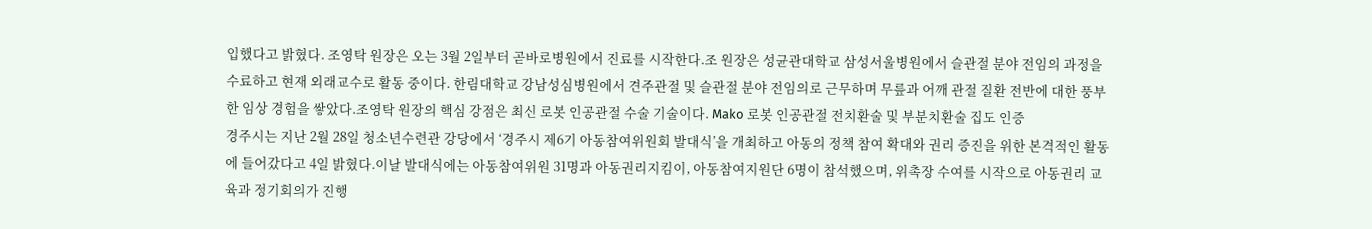입했다고 밝혔다. 조영탁 원장은 오는 3월 2일부터 곧바로병원에서 진료를 시작한다.조 원장은 성균관대학교 삼성서울병원에서 슬관절 분야 전임의 과정을 수료하고 현재 외래교수로 활동 중이다. 한림대학교 강남성심병원에서 견주관절 및 슬관절 분야 전임의로 근무하며 무릎과 어깨 관절 질환 전반에 대한 풍부한 임상 경험을 쌓았다.조영탁 원장의 핵심 강점은 최신 로봇 인공관절 수술 기술이다. Mako 로봇 인공관절 전치환술 및 부분치환술 집도 인증
경주시는 지난 2월 28일 청소년수련관 강당에서 ‘경주시 제6기 아동참여위원회 발대식’을 개최하고 아동의 정책 참여 확대와 권리 증진을 위한 본격적인 활동에 들어갔다고 4일 밝혔다.이날 발대식에는 아동참여위원 31명과 아동권리지킴이, 아동참여지원단 6명이 참석했으며, 위촉장 수여를 시작으로 아동권리 교육과 정기회의가 진행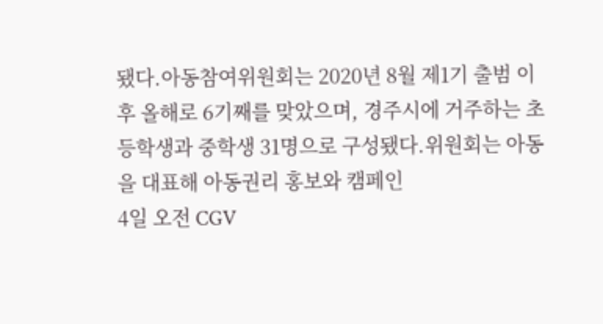됐다.아동참여위원회는 2020년 8월 제1기 출범 이후 올해로 6기째를 맞았으며, 경주시에 거주하는 초등학생과 중학생 31명으로 구성됐다.위원회는 아동을 대표해 아동권리 홍보와 캠페인
4일 오전 CGV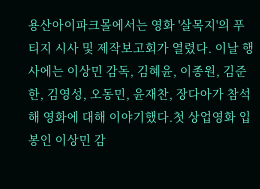용산아이파크몰에서는 영화 '살목지'의 푸티지 시사 및 제작보고회가 열렸다. 이날 행사에는 이상민 감독, 김혜윤, 이종원, 김준한, 김영성, 오동민, 윤재찬, 장다아가 참석해 영화에 대해 이야기했다.첫 상업영화 입봉인 이상민 감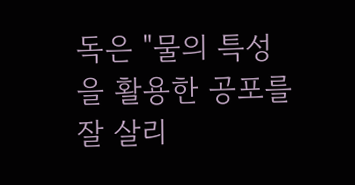독은 "물의 특성을 활용한 공포를 잘 살리